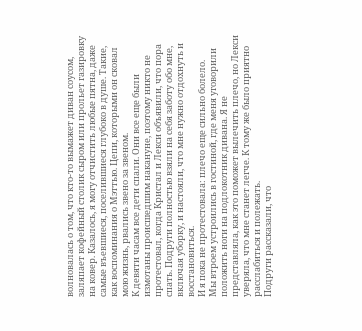волновалась о том, что кто‐то вымажет диван соусом, заляпает кофейный столик сыром или прольет газировку на ковер. Казалось, я могу отчистить любые пятна, даже самые въевшиеся, поселившиеся глубоко в душе. Такие, как воспоминания о Мэттью. Цепи, которыми он сковал мою жизнь, рвались звено за звеном.
К девяти часам все дети спали. Они все еще были измотаны происшедшим накануне, поэтому никто не протестовал, когда Кристал и Лекси объявили, что пора спать. Подруги полностью взяли на себя заботу обо мне, включая уборку, и настояли, что мне нужно отдохнуть и восстановиться.
И я пока не протестовала: плечо еще сильно болело.
Мы втроем устроились в гостиной, где меня уговорили положить ноги на подлокотник дивана. Я не представляла, как это поможет вылечить плечо, но Лекси уверяла, что мне станет легче. К тому же было приятно расслабиться и полежать.
Подруги рассказали, что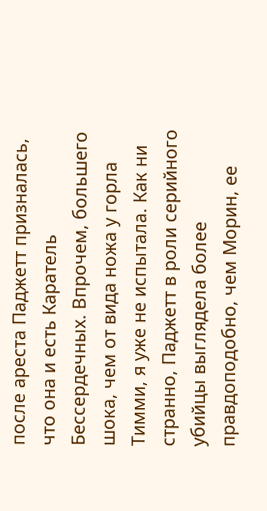после ареста Паджетт призналась, что она и есть Каратель Бессердечных. Впрочем, большего шока, чем от вида ножа у горла Тимми, я уже не испытала. Как ни странно, Паджетт в роли серийного убийцы выглядела более правдоподобно, чем Морин, ее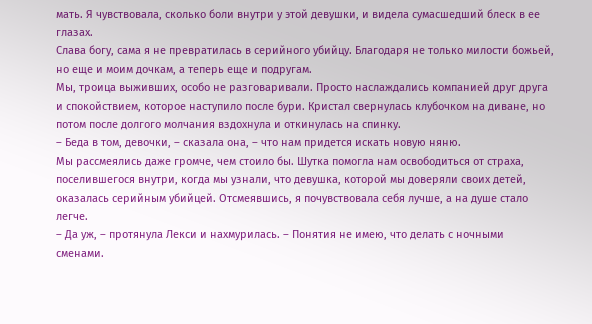мать. Я чувствовала, сколько боли внутри у этой девушки, и видела сумасшедший блеск в ее глазах.
Слава богу, сама я не превратилась в серийного убийцу. Благодаря не только милости божьей, но еще и моим дочкам, а теперь еще и подругам.
Мы, троица выживших, особо не разговаривали. Просто наслаждались компанией друг друга и спокойствием, которое наступило после бури. Кристал свернулась клубочком на диване, но потом после долгого молчания вздохнула и откинулась на спинку.
– Беда в том, девочки, – сказала она, – что нам придется искать новую няню.
Мы рассмеялись даже громче, чем стоило бы. Шутка помогла нам освободиться от страха, поселившегося внутри, когда мы узнали, что девушка, которой мы доверяли своих детей, оказалась серийным убийцей. Отсмеявшись, я почувствовала себя лучше, а на душе стало легче.
– Да уж, – протянула Лекси и нахмурилась. – Понятия не имею, что делать с ночными сменами.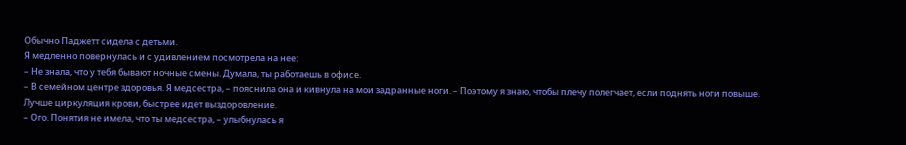Обычно Паджетт сидела с детьми.
Я медленно повернулась и с удивлением посмотрела на нее:
– Не знала, что у тебя бывают ночные смены. Думала, ты работаешь в офисе.
– В семейном центре здоровья. Я медсестра, – пояснила она и кивнула на мои задранные ноги. – Поэтому я знаю, чтобы плечу полегчает, если поднять ноги повыше. Лучше циркуляция крови, быстрее идет выздоровление.
– Ого. Понятия не имела, что ты медсестра, – улыбнулась я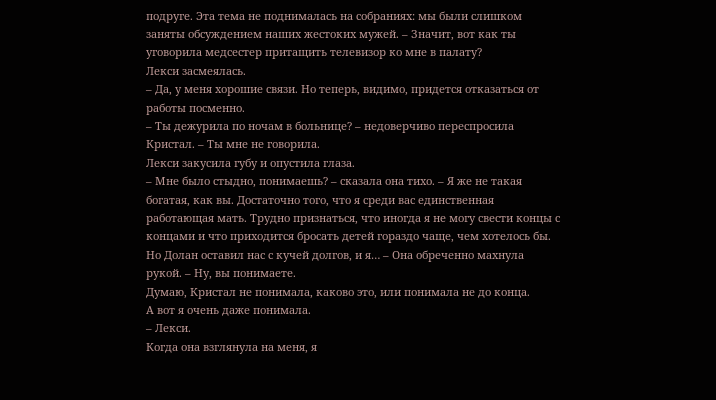подруге. Эта тема не поднималась на собраниях: мы были слишком заняты обсуждением наших жестоких мужей. – Значит, вот как ты уговорила медсестер притащить телевизор ко мне в палату?
Лекси засмеялась.
– Да, у меня хорошие связи. Но теперь, видимо, придется отказаться от работы посменно.
– Ты дежурила по ночам в больнице? – недоверчиво переспросила Кристал. – Ты мне не говорила.
Лекси закусила губу и опустила глаза.
– Мне было стыдно, понимаешь? – сказала она тихо. – Я же не такая богатая, как вы. Достаточно того, что я среди вас единственная работающая мать. Трудно признаться, что иногда я не могу свести концы с концами и что приходится бросать детей гораздо чаще, чем хотелось бы. Но Долан оставил нас с кучей долгов, и я… – Она обреченно махнула рукой. – Ну, вы понимаете.
Думаю, Кристал не понимала, каково это, или понимала не до конца.
А вот я очень даже понимала.
– Лекси.
Когда она взглянула на меня, я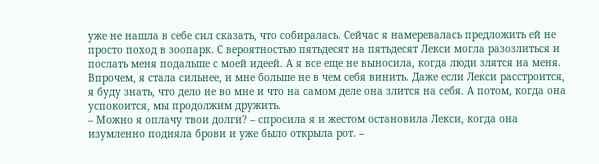уже не нашла в себе сил сказать, что собиралась. Сейчас я намеревалась предложить ей не просто поход в зоопарк. С вероятностью пятьдесят на пятьдесят Лекси могла разозлиться и послать меня подальше с моей идеей. А я все еще не выносила, когда люди злятся на меня.
Впрочем, я стала сильнее, и мне больше не в чем себя винить. Даже если Лекси расстроится, я буду знать, что дело не во мне и что на самом деле она злится на себя. А потом, когда она успокоится, мы продолжим дружить.
– Можно я оплачу твои долги? – спросила я и жестом остановила Лекси, когда она изумленно подняла брови и уже было открыла рот. –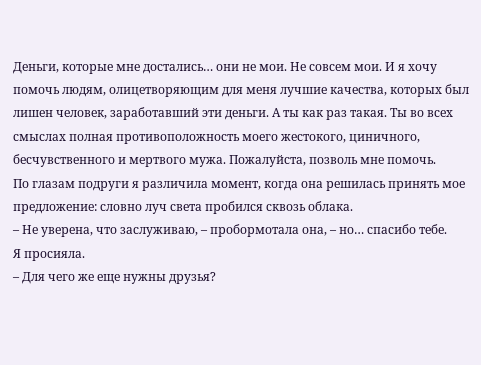Деньги, которые мне достались… они не мои. Не совсем мои. И я хочу помочь людям, олицетворяющим для меня лучшие качества, которых был лишен человек, заработавший эти деньги. А ты как раз такая. Ты во всех смыслах полная противоположность моего жестокого, циничного, бесчувственного и мертвого мужа. Пожалуйста, позволь мне помочь.
По глазам подруги я различила момент, когда она решилась принять мое предложение: словно луч света пробился сквозь облака.
– Не уверена, что заслуживаю, – пробормотала она, – но… спасибо тебе.
Я просияла.
– Для чего же еще нужны друзья?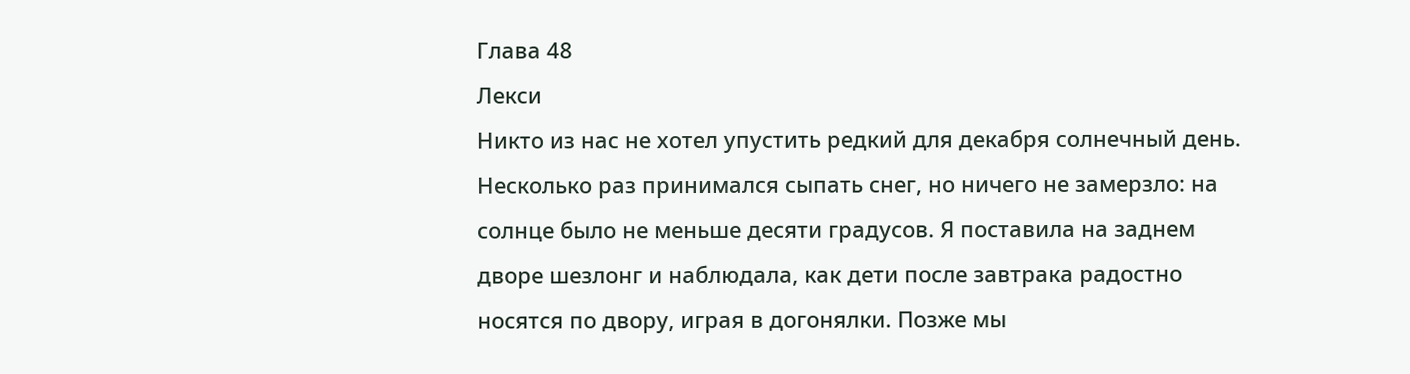Глава 48
Лекси
Никто из нас не хотел упустить редкий для декабря солнечный день. Несколько раз принимался сыпать снег, но ничего не замерзло: на солнце было не меньше десяти градусов. Я поставила на заднем дворе шезлонг и наблюдала, как дети после завтрака радостно носятся по двору, играя в догонялки. Позже мы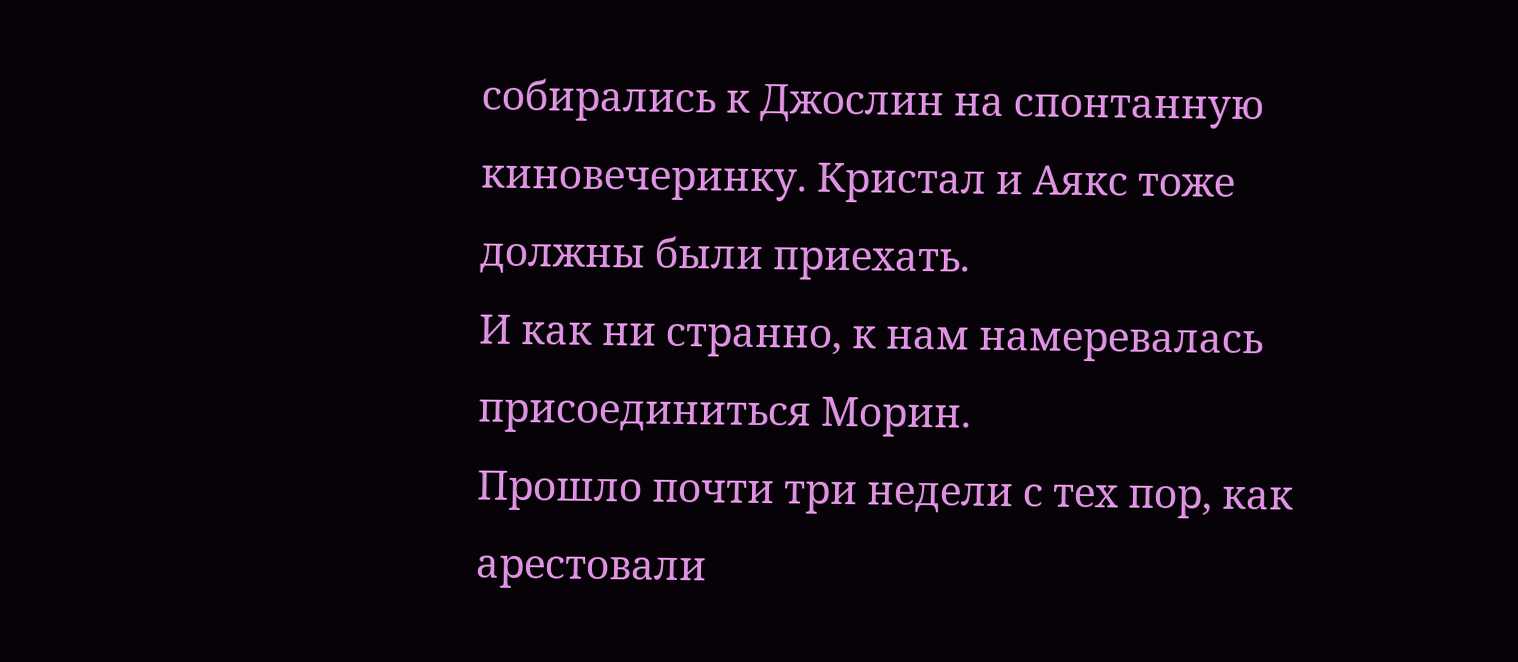собирались к Джослин на спонтанную киновечеринку. Кристал и Аякс тоже должны были приехать.
И как ни странно, к нам намеревалась присоединиться Морин.
Прошло почти три недели с тех пор, как арестовали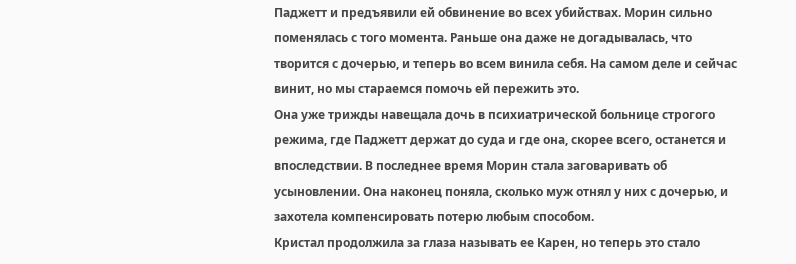Паджетт и предъявили ей обвинение во всех убийствах. Морин сильно поменялась с того момента. Раньше она даже не догадывалась, что творится с дочерью, и теперь во всем винила себя. На самом деле и сейчас винит, но мы стараемся помочь ей пережить это.
Она уже трижды навещала дочь в психиатрической больнице строгого режима, где Паджетт держат до суда и где она, скорее всего, останется и впоследствии. В последнее время Морин стала заговаривать об усыновлении. Она наконец поняла, сколько муж отнял у них с дочерью, и захотела компенсировать потерю любым способом.
Кристал продолжила за глаза называть ее Карен, но теперь это стало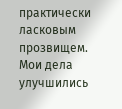практически ласковым прозвищем.
Мои дела улучшились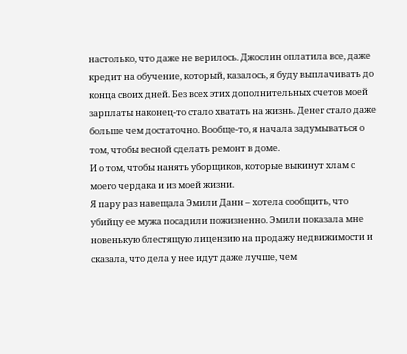настолько, что даже не верилось. Джослин оплатила все, даже кредит на обучение, который, казалось, я буду выплачивать до конца своих дней. Без всех этих дополнительных счетов моей зарплаты наконец‐то стало хватать на жизнь. Денег стало даже больше чем достаточно. Вообще‐то, я начала задумываться о том, чтобы весной сделать ремонт в доме.
И о том, чтобы нанять уборщиков, которые выкинут хлам с моего чердака и из моей жизни.
Я пару раз навещала Эмили Данн – хотела сообщить, что убийцу ее мужа посадили пожизненно. Эмили показала мне новенькую блестящую лицензию на продажу недвижимости и сказала, что дела у нее идут даже лучше, чем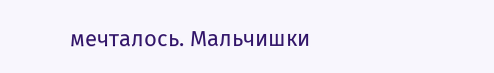мечталось. Мальчишки